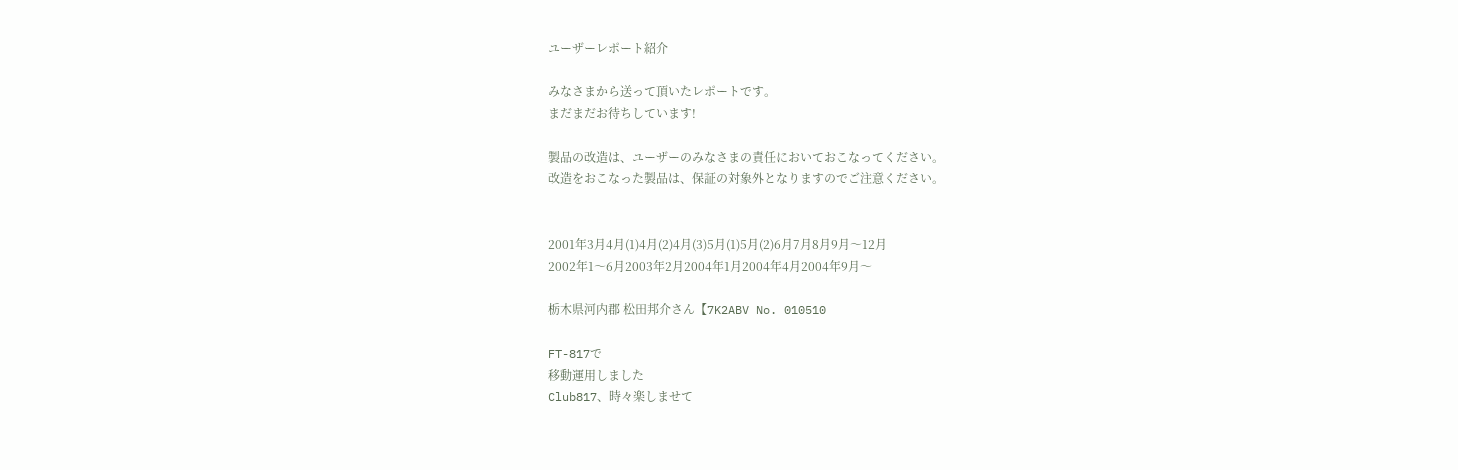ユーザーレポート紹介

みなさまから送って頂いたレポートです。
まだまだお待ちしています!

製品の改造は、ユーザーのみなさまの責任においておこなってください。
改造をおこなった製品は、保証の対象外となりますのでご注意ください。


2001年3月4月(1)4月(2)4月(3)5月(1)5月(2)6月7月8月9月〜12月
2002年1〜6月2003年2月2004年1月2004年4月2004年9月〜

栃木県河内郡 松田邦介さん【7K2ABV No. 010510

FT-817で
移動運用しました
Club817、時々楽しませて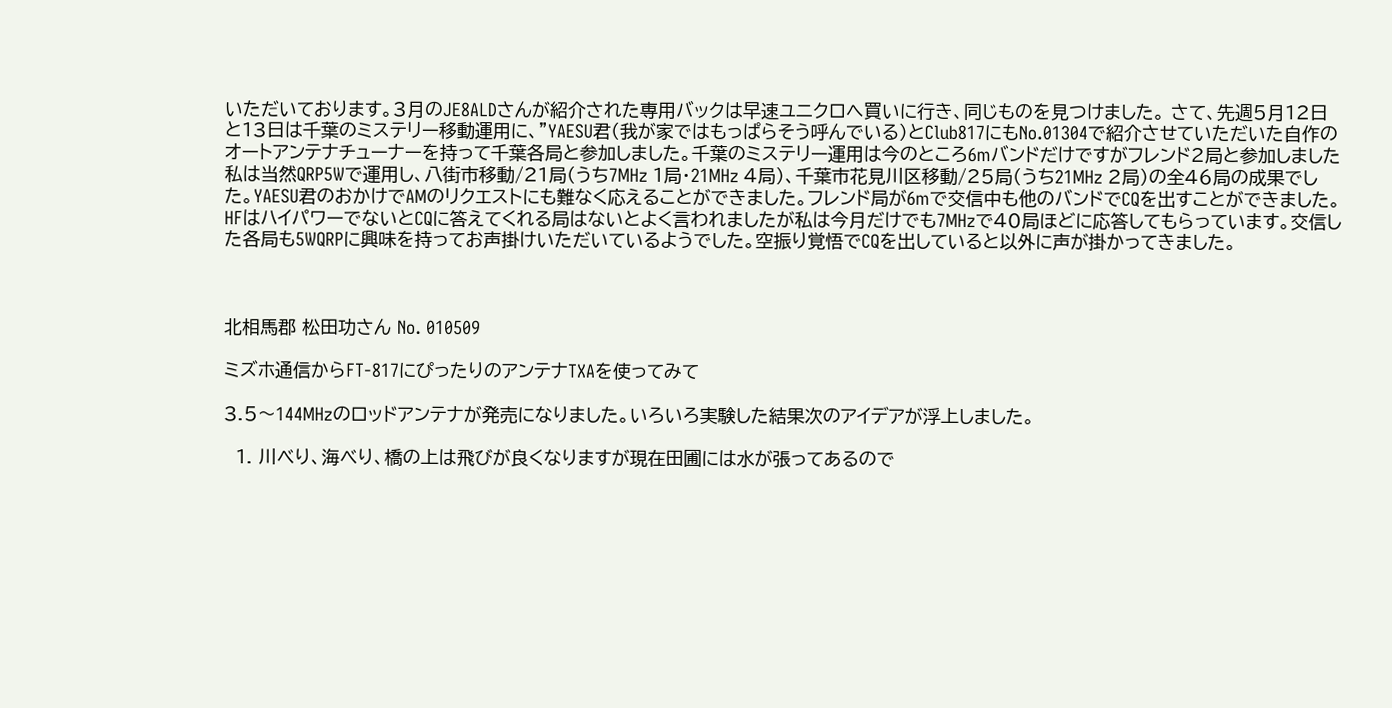いただいております。3月のJE8ALDさんが紹介された専用バックは早速ユニクロへ買いに行き、同じものを見つけました。 さて、先週5月12日と13日は千葉のミステリー移動運用に、”YAESU君(我が家ではもっぱらそう呼んでいる)とClub817にもNo.01304で紹介させていただいた自作のオートアンテナチューナーを持って千葉各局と参加しました。千葉のミステリー運用は今のところ6mバンドだけですがフレンド2局と参加しました私は当然QRP5Wで運用し、八街市移動/21局(うち7MHz 1局・21MHz 4局)、千葉市花見川区移動/25局(うち21MHz 2局)の全46局の成果でした。YAESU君のおかけでAMのリクエストにも難なく応えることができました。フレンド局が6mで交信中も他のバンドでCQを出すことができました。 HFはハイパワーでないとCQに答えてくれる局はないとよく言われましたが私は今月だけでも7MHzで40局ほどに応答してもらっています。交信した各局も5WQRPに興味を持ってお声掛けいただいているようでした。空振り覚悟でCQを出していると以外に声が掛かってきました。



北相馬郡 松田功さん No. 010509

ミズホ通信からFT-817にぴったりのアンテナTXAを使ってみて

3.5〜144MHzのロッドアンテナが発売になりました。いろいろ実験した結果次のアイデアが浮上しました。

  1. 川べり、海べり、橋の上は飛びが良くなりますが現在田圃には水が張ってあるので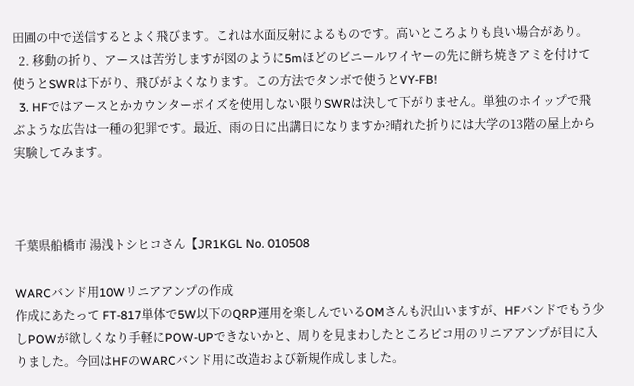田圃の中で送信するとよく飛びます。これは水面反射によるものです。高いところよりも良い場合があり。
  2. 移動の折り、アースは苦労しますが図のように5mほどのビニールワイヤーの先に餅ち焼きアミを付けて使うとSWRは下がり、飛びがよくなります。この方法でタンボで使うとVY-FB!
  3. HFではアースとかカウンターポイズを使用しない限りSWRは決して下がりません。単独のホイップで飛ぶような広告は一種の犯罪です。最近、雨の日に出講日になりますか?晴れた折りには大学の13階の屋上から実験してみます。



千葉県船橋市 湯浅トシヒコさん【JR1KGL No. 010508

WARCバンド用10Wリニアアンプの作成
作成にあたって FT-817単体で5W以下のQRP運用を楽しんでいるOMさんも沢山いますが、HFバンドでもう少しPOWが欲しくなり手軽にPOW-UPできないかと、周りを見まわしたところピコ用のリニアアンプが目に入りました。今回はHFのWARCバンド用に改造および新規作成しました。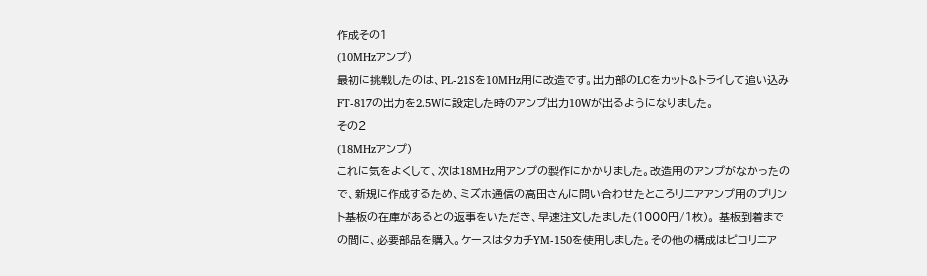作成その1
(10MHzアンプ)
最初に挑戦したのは、PL-21Sを10MHz用に改造です。出力部のLCをカット&トライして追い込みFT-817の出力を2.5Wに設定した時のアンプ出力10Wが出るようになりました。
その2
(18MHzアンプ)
これに気をよくして、次は18MHz用アンプの製作にかかりました。改造用のアンプがなかったので、新規に作成するため、ミズホ通信の高田さんに問い合わせたところリニアアンプ用のプリント基板の在庫があるとの返事をいただき、早速注文したました(1000円/1枚)。 基板到着までの間に、必要部品を購入。ケースはタカチYM-150を使用しました。その他の構成はピコリニア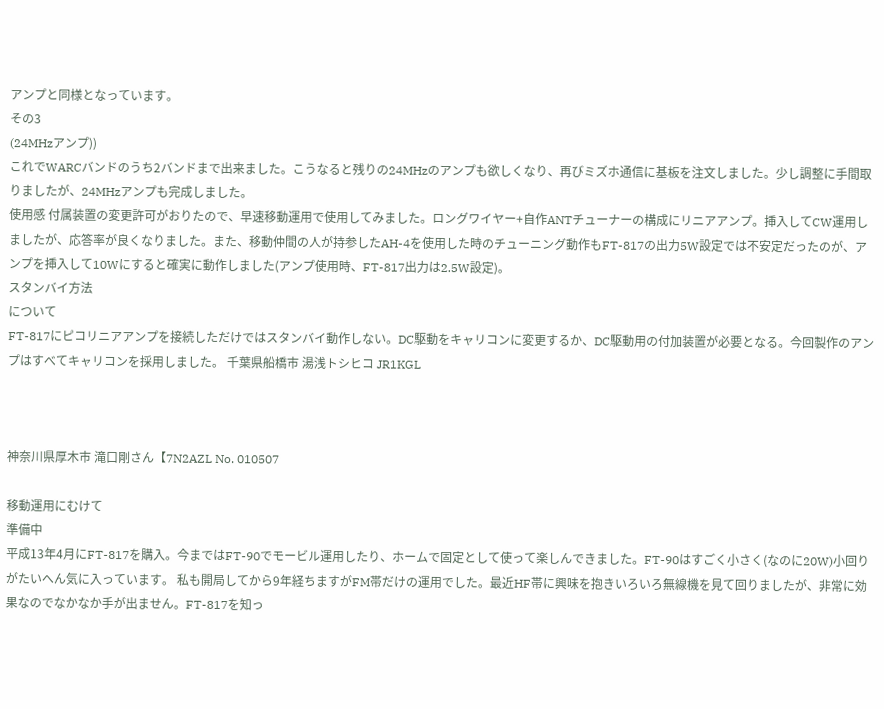アンプと同様となっています。
その3
(24MHzアンプ))
これでWARCバンドのうち2バンドまで出来ました。こうなると残りの24MHzのアンプも欲しくなり、再びミズホ通信に基板を注文しました。少し調整に手間取りましたが、24MHzアンプも完成しました。
使用感 付属装置の変更許可がおりたので、早速移動運用で使用してみました。ロングワイヤー+自作ANTチューナーの構成にリニアアンプ。挿入してCW運用しましたが、応答率が良くなりました。また、移動仲間の人が持参したAH-4を使用した時のチューニング動作もFT-817の出力5W設定では不安定だったのが、アンプを挿入して10Wにすると確実に動作しました(アンプ使用時、FT-817出力は2.5W設定)。
スタンバイ方法
について
FT-817にピコリニアアンプを接続しただけではスタンバイ動作しない。DC駆動をキャリコンに変更するか、DC駆動用の付加装置が必要となる。今回製作のアンプはすべてキャリコンを採用しました。 千葉県船橋市 湯浅トシヒコ JR1KGL



神奈川県厚木市 滝口剛さん【7N2AZL No. 010507

移動運用にむけて
準備中
平成13年4月にFT-817を購入。今まではFT-90でモービル運用したり、ホームで固定として使って楽しんできました。FT-90はすごく小さく(なのに20W)小回りがたいへん気に入っています。 私も開局してから9年経ちますがFM帯だけの運用でした。最近HF帯に興味を抱きいろいろ無線機を見て回りましたが、非常に効果なのでなかなか手が出ません。FT-817を知っ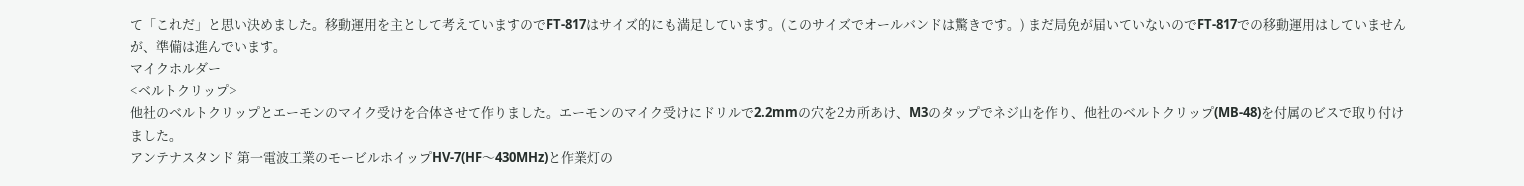て「これだ」と思い決めました。移動運用を主として考えていますのでFT-817はサイズ的にも満足しています。(このサイズでオールバンドは驚きです。) まだ局免が届いていないのでFT-817での移動運用はしていませんが、準備は進んでいます。
マイクホルダー
<ベルトクリップ>
他社のベルトクリップとエーモンのマイク受けを合体させて作りました。エーモンのマイク受けにドリルで2.2mmの穴を2カ所あけ、M3のタップでネジ山を作り、他社のベルトクリップ(MB-48)を付属のビスで取り付けました。
アンテナスタンド 第一電波工業のモービルホイップHV-7(HF〜430MHz)と作業灯の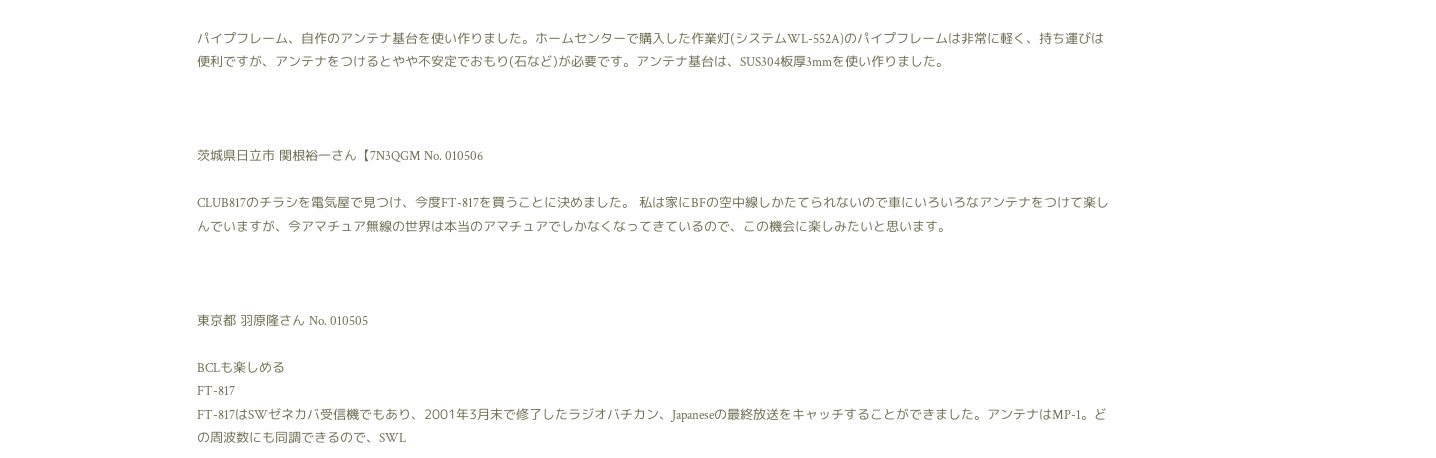パイプフレーム、自作のアンテナ基台を使い作りました。ホームセンターで購入した作業灯(システムWL-552A)のパイプフレームは非常に軽く、持ち運びは便利ですが、アンテナをつけるとやや不安定でおもり(石など)が必要です。アンテナ基台は、SUS304板厚3mmを使い作りました。



茨城県日立市 関根裕一さん【7N3QGM No. 010506

CLUB817のチラシを電気屋で見つけ、今度FT-817を買うことに決めました。 私は家にBFの空中線しかたてられないので車にいろいろなアンテナをつけて楽しんでいますが、今アマチュア無線の世界は本当のアマチュアでしかなくなってきているので、この機会に楽しみたいと思います。



東京都 羽原隆さん No. 010505

BCLも楽しめる
FT-817
FT-817はSWゼネカバ受信機でもあり、2001年3月末で修了したラジオバチカン、Japaneseの最終放送をキャッチすることができました。アンテナはMP-1。どの周波数にも同調できるので、SWL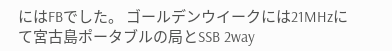にはFBでした。 ゴールデンウイークには21MHzにて宮古島ポータブルの局とSSB 2way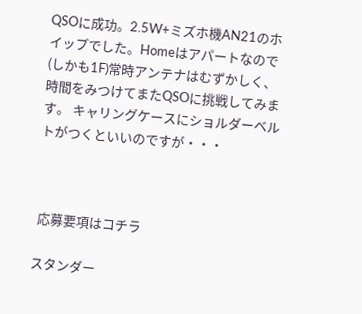QSOに成功。2.5W+ミズホ機AN21のホイップでした。Homeはアパートなので(しかも1F)常時アンテナはむずかしく、時間をみつけてまたQSOに挑戦してみます。 キャリングケースにショルダーベルトがつくといいのですが・・・



 応募要項はコチラ

スタンダー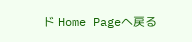ド Home Pageへ戻る